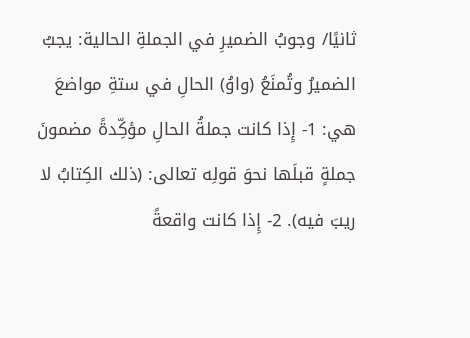ثانيًا/ وجوبُ الضميرِ في الجملةِ الحالية: يجبُ الضميرُ وتُمنَعُ (واوُ) الحالِ في ستةِ مواضعَ هي: 1- إِذا كانت جملةُ الحالِ مؤكِّدةً مضمونَ جملةٍ قبلَها نحوَ قولِه تعالى: (ذلك الكِتابُ لا ريبَ فيه). 2- إِذا كانت واقعةً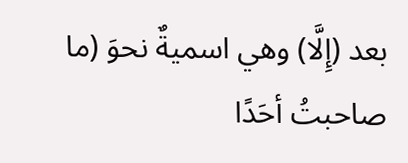بعد (إِلَّا) وهي اسميةٌ نحوَ (ما صاحبتُ أحَدًا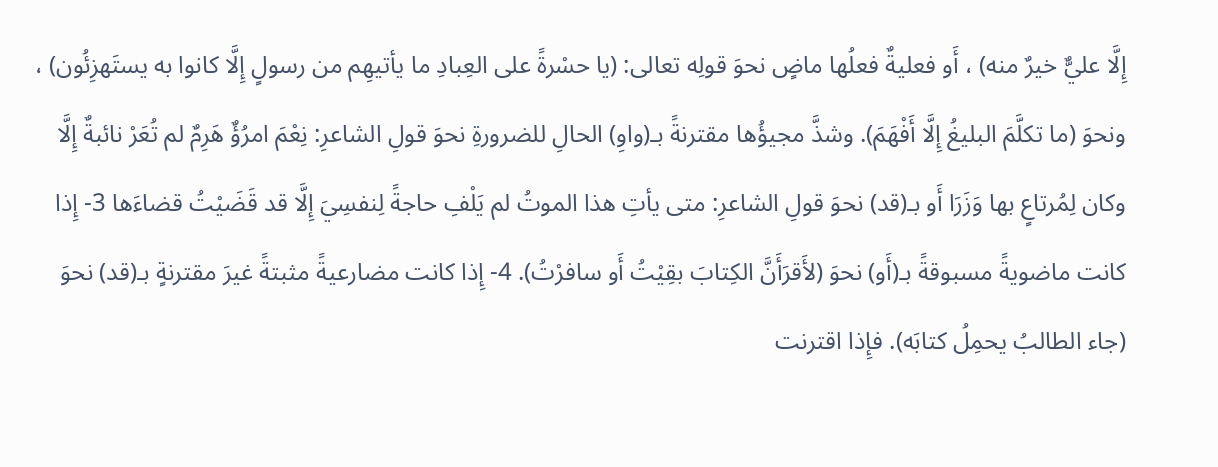إِلَّا عليٌّ خيرٌ منه) ، أَو فعليةٌ فعلُها ماضٍ نحوَ قولِه تعالى: (يا حسْرةً على العِبادِ ما يأتيهِم من رسولٍ إِلَّا كانوا به يستَهزِئُون) ، ونحوَ (ما تكلَّمَ البليغُ إِلَّا أَفْهَمَ). وشذَّ مجيؤُها مقترنةً بـ(واوِ) الحالِ للضرورةِ نحوَ قولِ الشاعرِ: نِعْمَ امرُؤٌ هَرِمٌ لم تُعَرْ نائبةٌ إِلَّا وكان لِمُرتاعٍ بها وَزَرَا أَو بـ(قد) نحوَ قولِ الشاعرِ: متى يأتِ هذا الموتُ لم يَلْفِ حاجةً لِنفسِيَ إِلَّا قد قَضَيْتُ قضاءَها 3- إِذا كانت ماضويةً مسبوقةً بـ(أَو) نحوَ (لأَقرَأَنَّ الكِتابَ بقِيْتُ أَو سافرْتُ). 4- إِذا كانت مضارعيةً مثبتةً غيرَ مقترنةٍ بـ(قد) نحوَ (جاء الطالبُ يحمِلُ كتابَه). فإِذا اقترنت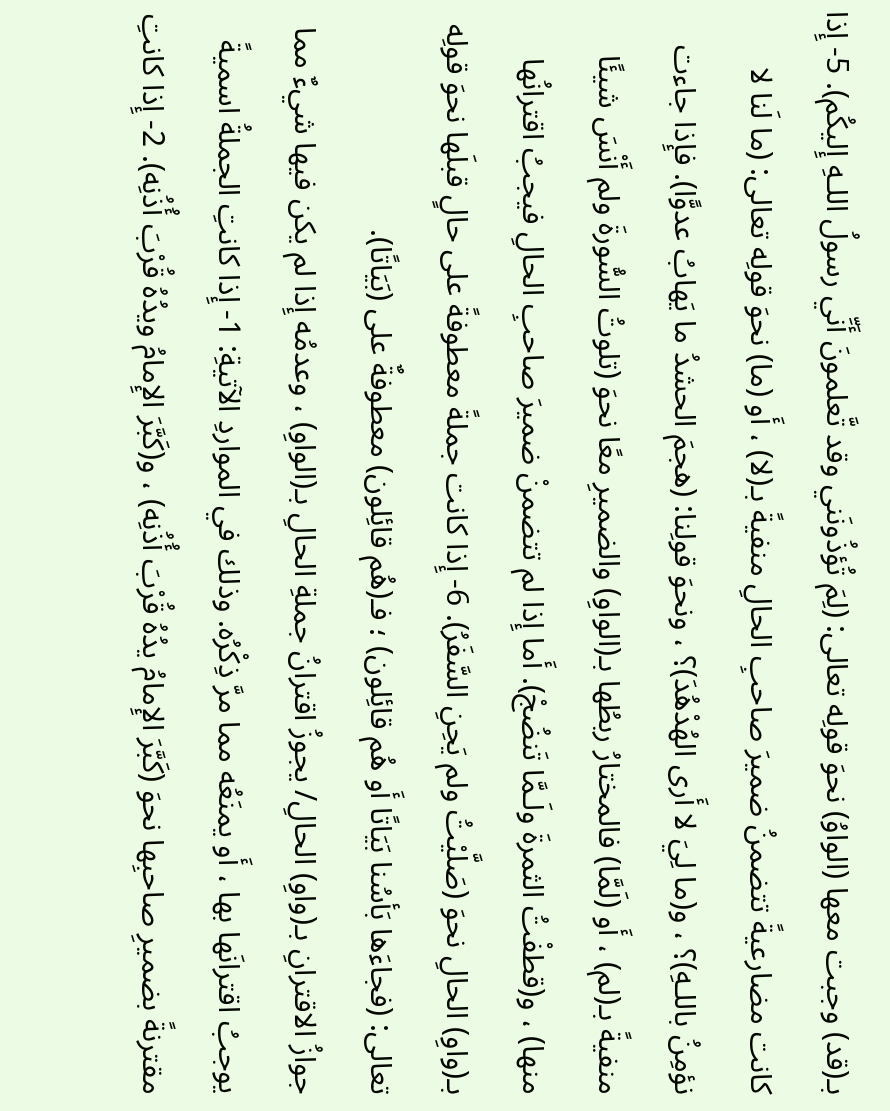بـ(قد) وجبت معها (الواوُ) نحوَ قولِه تعالى: (لِمَ تُؤذُونَني وقد تَّعلمونَ أَنِّي رسولُ اللـهِ إِليكُم). 5- إِذا كانت مضارعيةً تتضمنُ ضميرَ صاحبِ الحالِ منفيةً بـ(لا) ، أَو (ما) نحوَ قولِه تعالى: (ما لَنا لا نؤمِنُ باللـهِ)؟ ، و(ما لِيَ لا أَرى الهُدْهُدَ)؟ ، ونحوَ قولِنا: (هجمَ الحشدُ ما يَهابُ عدوًّا). فإِذا جاءت منفيةً بـ(لم) ، أَو (لَمَّا) فالمختارُ ربطُها بـ(الواوِ) والضميرِ معًا نحوَ (تلوتُ السُّورةَ ولم أَنْسَ شيئًا منها) ، و(قطفْتُ الثمرةَ ولَـمَّا تَنضُجْ). أَما إِذا لم تتضمنْ ضميرَ صاحبِ الحالِ فيجبُ اقترانُها بـ(واوِ) الحالِ نحوَ (صَلَّيْتُ ولم يَحِنِ السَّفَرُ). 6- إِذا كانت جملةً معطوفةً على حالٍ قبلَها نحوَ قولِه تعالى: (فجاءَها بَأسُنا بَيَاتًا أَو هُم قائِلون) ؛ فـ(هُم قائِلون) معطوفةٌ على (بَيَاتًا).
جوازُ الاقترانِ بـ(واوِ) الحالِ/ يجوزُ اقترانُ جملةِ الحالِ بـ(الواوِ) ، وعدمُه إِذا لم يكن فيها شيءٌ مما يوجبُ اقترانَها بها ، أَو يمنَعُه مما مرَّ ذِكْرُه. وذلك في المواردِ الآتيةِ: 1- إِذا كانتِ الجملةُ اسميةً مقترنةً بضميرِ صاحبِها نحوَ (كَبَّرَ الإِمامُ يدُهُ قُرْبَ أُذُنِه) ، و(كَبَّرَ الإِمامُ ويدُهُ قُرْبَ أُذُنِه). 2- إِذا كانتِ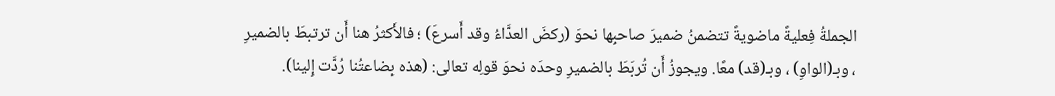الجملةُ فِعليةً ماضويةً تتضمنُ ضميرَ صاحبِها نحوَ (ركضَ العدَّاءُ وقد أَسرعَ) ؛ فالأَكثرُ هنا أَن ترتبطَ بالضميرِ ، وبـ(الواوِ) ، وبـ(قد) معًا. ويجوزُ أَن تُربَطَ بالضميرِ وحدَه نحوَ قولِه تعالى: (هذه بِضاعتُنا رُدَّت إِلينا).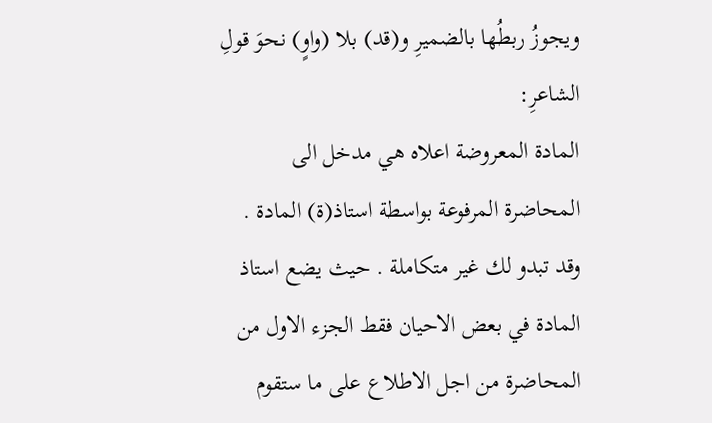ويجوزُ ربطُها بالضميرِ و(قد) بلا (واوٍ) نحوَ قولِ الشاعرِ:
المادة المعروضة اعلاه هي مدخل الى المحاضرة المرفوعة بواسطة استاذ(ة) المادة . وقد تبدو لك غير متكاملة . حيث يضع استاذ المادة في بعض الاحيان فقط الجزء الاول من المحاضرة من اجل الاطلاع على ما ستقوم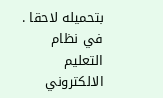بتحميله لاحقا . في نظام التعليم الالكتروني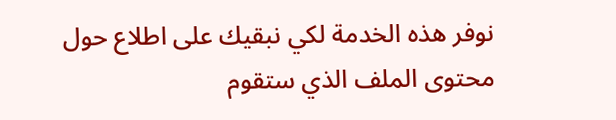نوفر هذه الخدمة لكي نبقيك على اطلاع حول محتوى الملف الذي ستقوم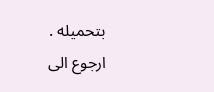بتحميله .
ارجوع الى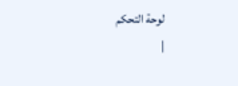لوحة التحكم
|